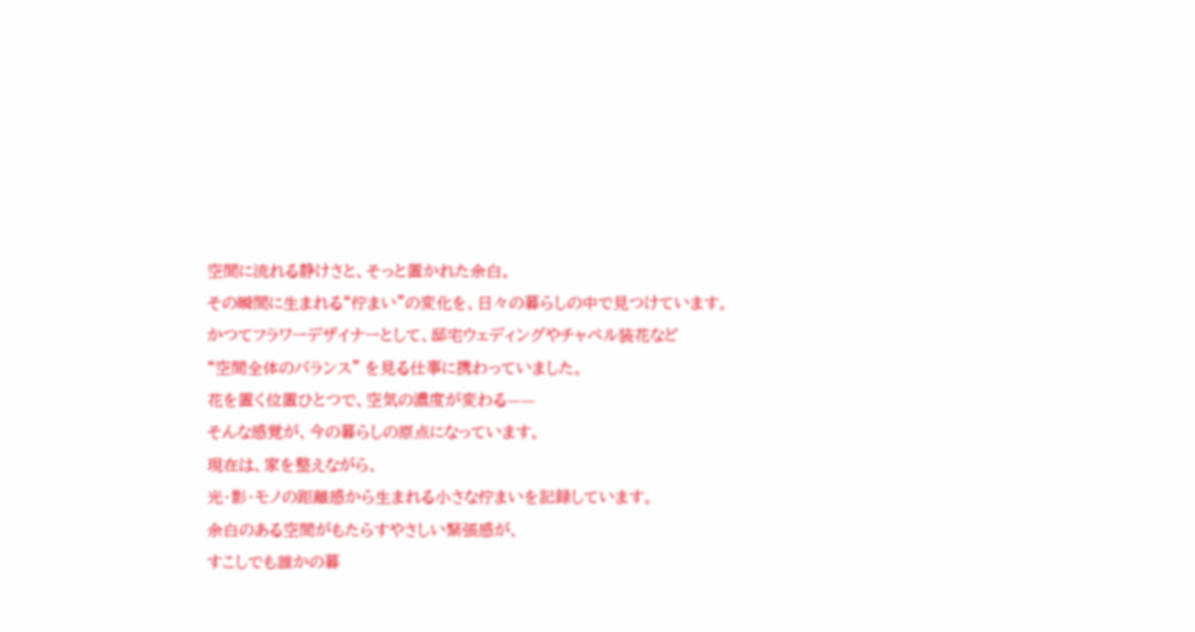空間に流れる静けさと、そっと置かれた余白。
その瞬間に生まれる“佇まい”の変化を、日々の暮らしの中で見つけています。
かつてフラワーデザイナーとして、邸宅ウェディングやチャペル装花など
“空間全体のバランス” を見る仕事に携わっていました。
花を置く位置ひとつで、空気の濃度が変わる——
そんな感覚が、今の暮らしの原点になっています。
現在は、家を整えながら、
光・影・モノの距離感から生まれる小さな佇まいを記録しています。
余白のある空間がもたらすやさしい緊張感が、
すこしでも誰かの暮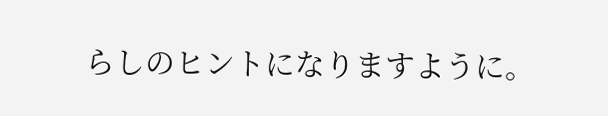らしのヒントになりますように。